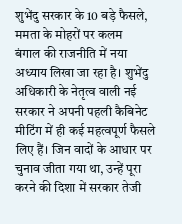शुभेंदु सरकार के 10 बड़े फैसले, ममता के मोहरों पर कलम
बंगाल की राजनीति में नया अध्याय लिखा जा रहा है। शुभेंदु अधिकारी के नेतृत्व वाली नई सरकार ने अपनी पहली कैबिनेट मीटिंग में ही कई महत्वपूर्ण फैसले लिए हैं। जिन वादों के आधार पर चुनाव जीता गया था, उन्हें पूरा करने की दिशा में सरकार तेजी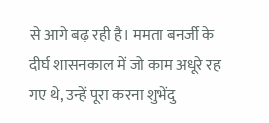से आगे बढ़ रही है। ममता बनर्जी के दीर्घ शासनकाल में जो काम अधूरे रह गए थे, उन्हें पूरा करना शुभेंदु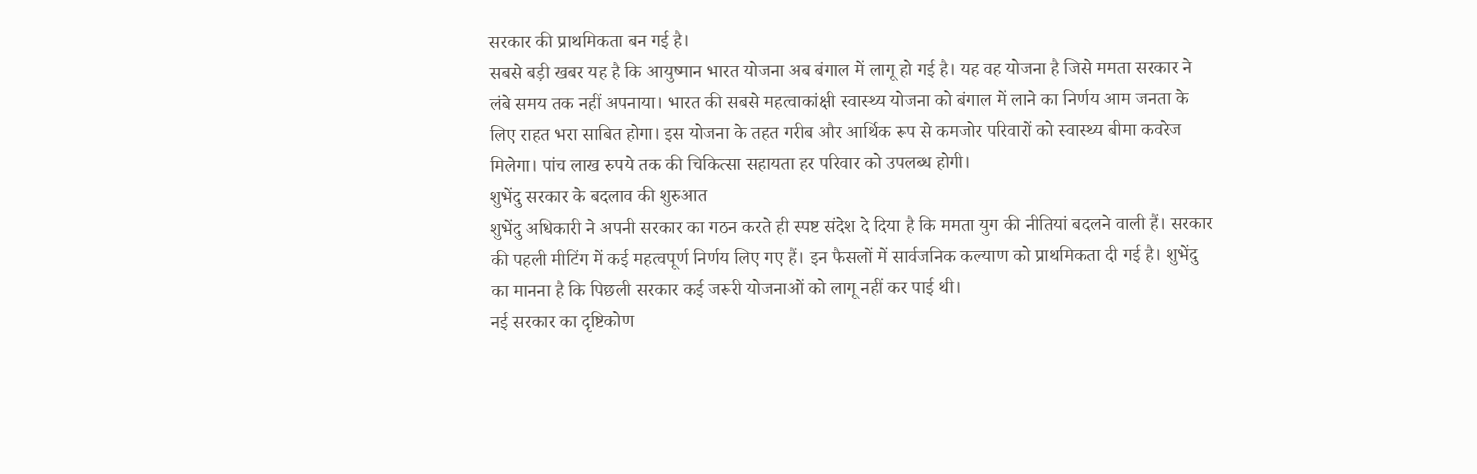सरकार की प्राथमिकता बन गई है।
सबसे बड़ी खबर यह है कि आयुष्मान भारत योजना अब बंगाल में लागू हो गई है। यह वह योजना है जिसे ममता सरकार ने लंबे समय तक नहीं अपनाया। भारत की सबसे महत्वाकांक्षी स्वास्थ्य योजना को बंगाल में लाने का निर्णय आम जनता के लिए राहत भरा साबित होगा। इस योजना के तहत गरीब और आर्थिक रूप से कमजोर परिवारों को स्वास्थ्य बीमा कवरेज मिलेगा। पांच लाख रुपये तक की चिकित्सा सहायता हर परिवार को उपलब्ध होगी।
शुभेंदु सरकार के बदलाव की शुरुआत
शुभेंदु अधिकारी ने अपनी सरकार का गठन करते ही स्पष्ट संदेश दे दिया है कि ममता युग की नीतियां बदलने वाली हैं। सरकार की पहली मीटिंग में कई महत्वपूर्ण निर्णय लिए गए हैं। इन फैसलों में सार्वजनिक कल्याण को प्राथमिकता दी गई है। शुभेंदु का मानना है कि पिछली सरकार कई जरूरी योजनाओं को लागू नहीं कर पाई थी।
नई सरकार का दृष्टिकोण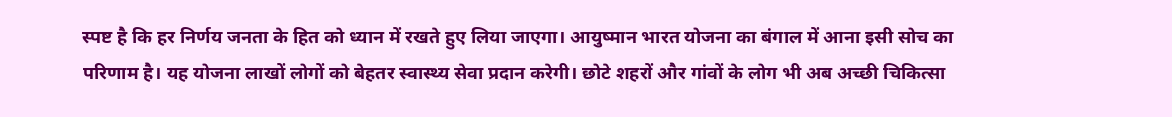स्पष्ट है कि हर निर्णय जनता के हित को ध्यान में रखते हुए लिया जाएगा। आयुष्मान भारत योजना का बंगाल में आना इसी सोच का परिणाम है। यह योजना लाखों लोगों को बेहतर स्वास्थ्य सेवा प्रदान करेगी। छोटे शहरों और गांवों के लोग भी अब अच्छी चिकित्सा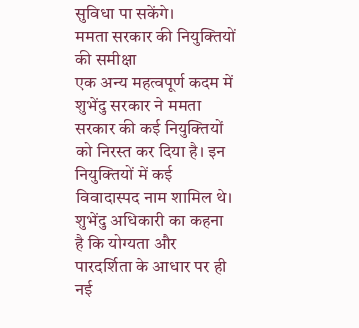सुविधा पा सकेंगे।
ममता सरकार की नियुक्तियों की समीक्षा
एक अन्य महत्वपूर्ण कदम में शुभेंदु सरकार ने ममता सरकार की कई नियुक्तियों को निरस्त कर दिया है। इन नियुक्तियों में कई विवादास्पद नाम शामिल थे। शुभेंदु अधिकारी का कहना है कि योग्यता और पारदर्शिता के आधार पर ही नई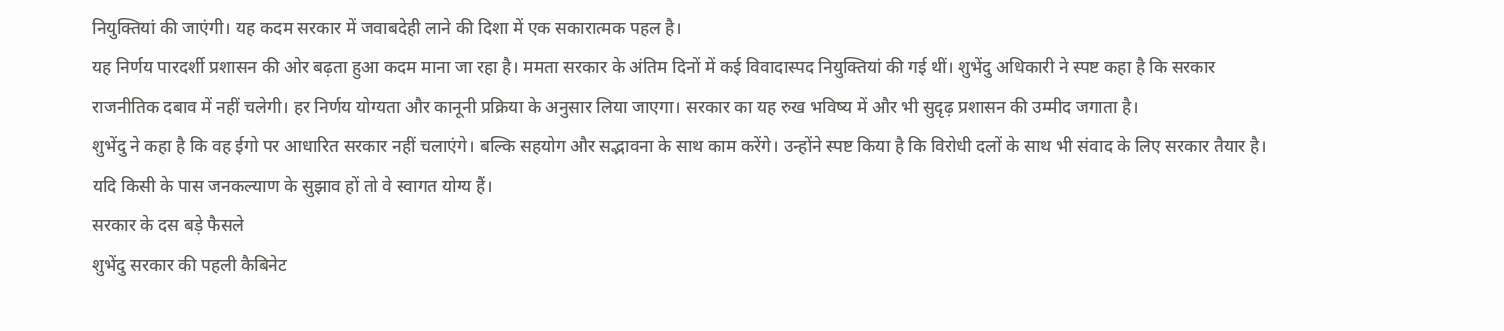नियुक्तियां की जाएंगी। यह कदम सरकार में जवाबदेही लाने की दिशा में एक सकारात्मक पहल है।
यह निर्णय पारदर्शी प्रशासन की ओर बढ़ता हुआ कदम माना जा रहा है। ममता सरकार के अंतिम दिनों में कई विवादास्पद नियुक्तियां की गई थीं। शुभेंदु अधिकारी ने स्पष्ट कहा है कि सरकार राजनीतिक दबाव में नहीं चलेगी। हर निर्णय योग्यता और कानूनी प्रक्रिया के अनुसार लिया जाएगा। सरकार का यह रुख भविष्य में और भी सुदृढ़ प्रशासन की उम्मीद जगाता है।
शुभेंदु ने कहा है कि वह ईगो पर आधारित सरकार नहीं चलाएंगे। बल्कि सहयोग और सद्भावना के साथ काम करेंगे। उन्होंने स्पष्ट किया है कि विरोधी दलों के साथ भी संवाद के लिए सरकार तैयार है। यदि किसी के पास जनकल्याण के सुझाव हों तो वे स्वागत योग्य हैं।
सरकार के दस बड़े फैसले
शुभेंदु सरकार की पहली कैबिनेट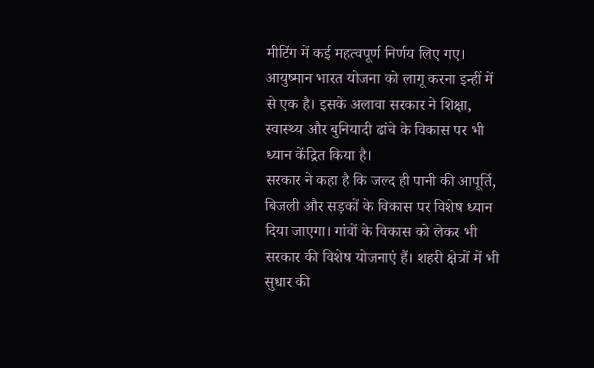मीटिंग में कई महत्वपूर्ण निर्णय लिए गए। आयुष्मान भारत योजना को लागू करना इन्हीं में से एक है। इसके अलावा सरकार ने शिक्षा, स्वास्थ्य और बुनियादी ढांचे के विकास पर भी ध्यान केंद्रित किया है।
सरकार ने कहा है कि जल्द ही पानी की आपूर्ति, बिजली और सड़कों के विकास पर विशेष ध्यान दिया जाएगा। गांवों के विकास को लेकर भी सरकार की विशेष योजनाएं हैं। शहरी क्षेत्रों में भी सुधार की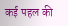कई पहल की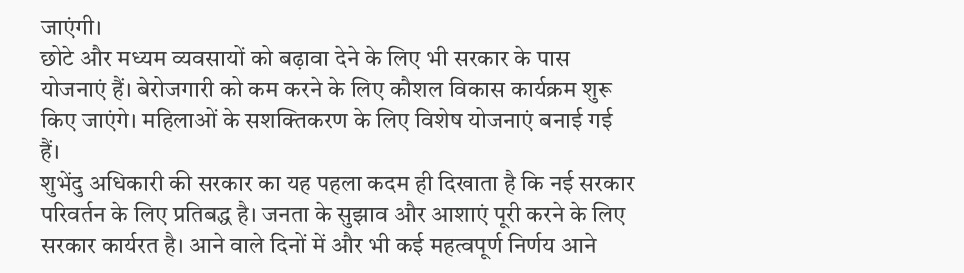जाएंगी।
छोटे और मध्यम व्यवसायों को बढ़ावा देने के लिए भी सरकार के पास योजनाएं हैं। बेरोजगारी को कम करने के लिए कौशल विकास कार्यक्रम शुरू किए जाएंगे। महिलाओं के सशक्तिकरण के लिए विशेष योजनाएं बनाई गई हैं।
शुभेंदु अधिकारी की सरकार का यह पहला कदम ही दिखाता है कि नई सरकार परिवर्तन के लिए प्रतिबद्ध है। जनता के सुझाव और आशाएं पूरी करने के लिए सरकार कार्यरत है। आने वाले दिनों में और भी कई महत्वपूर्ण निर्णय आने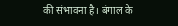की संभावना है। बंगाल के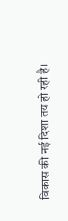विकास की नई दिशा तय हो रही है।